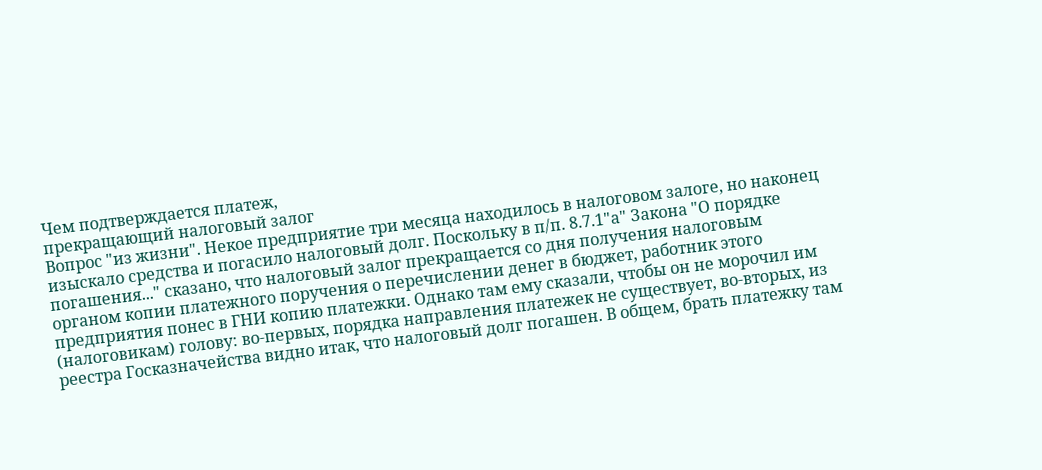Чем подтверждается платеж,
прекращающий налоговый залог
Вопрос "из жизни". Некое предприятие три месяца находилось в налоговом залоге, но наконец изыскало средства и погасило налоговый долг. Поскольку в п/п. 8.7.1"а" Закона "О порядке погашения..." сказано, что налоговый залог прекращается со дня получения налоговым органом копии платежного поручения о перечислении денег в бюджет, работник этого предприятия понес в ГНИ копию платежки. Однако там ему сказали, чтобы он не морочил им (налоговикам) голову: во-первых, порядка направления платежек не существует, во-вторых, из реестра Госказначейства видно итак, что налоговый долг погашен. В общем, брать платежку там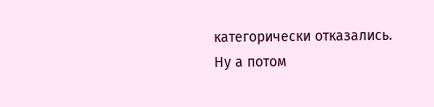категорически отказались.
Ну а потом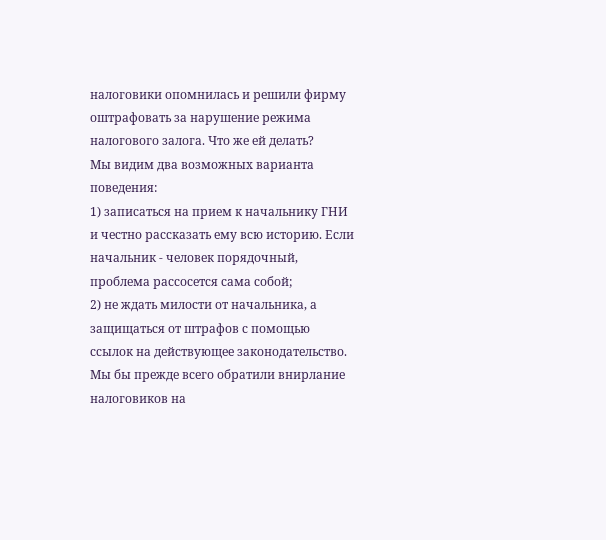налоговики опомнилась и решили фирму оштрафовать за нарушение режима налогового залога. Что же ей делать?
Мы видим два возможных варианта поведения:
1) записаться на прием к начальнику ГНИ и честно рассказать ему всю историю. Если начальник - человек порядочный, проблема рассосется сама собой;
2) не ждать милости от начальника, а защищаться от штрафов с помощью ссылок на действующее законодательство.
Мы бы прежде всего обратили внирлание налоговиков на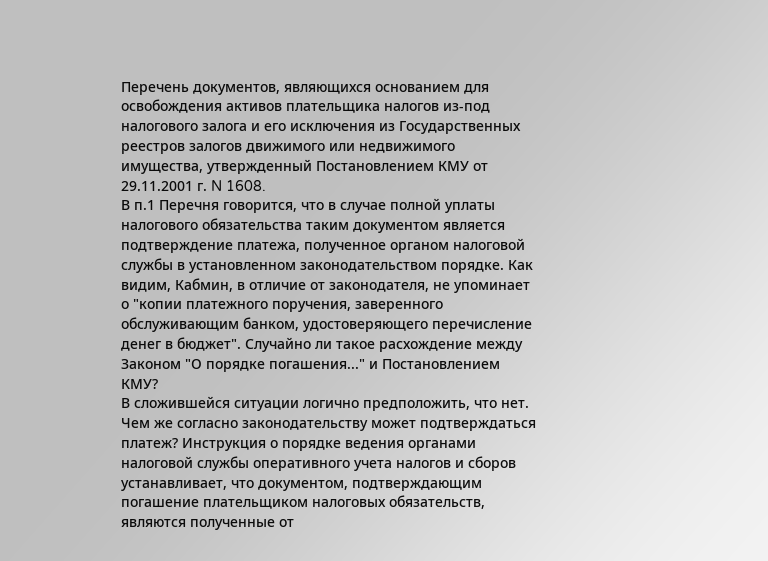Перечень документов, являющихся основанием для освобождения активов плательщика налогов из-под налогового залога и его исключения из Государственных реестров залогов движимого или недвижимого имущества, утвержденный Постановлением КМУ от 29.11.2001 г. N 1608.
В п.1 Перечня говорится, что в случае полной уплаты налогового обязательства таким документом является подтверждение платежа, полученное органом налоговой службы в установленном законодательством порядке. Как видим, Кабмин, в отличие от законодателя, не упоминает о "копии платежного поручения, заверенного обслуживающим банком, удостоверяющего перечисление денег в бюджет". Случайно ли такое расхождение между Законом "О порядке погашения..." и Постановлением КМУ?
В сложившейся ситуации логично предположить, что нет. Чем же согласно законодательству может подтверждаться платеж? Инструкция о порядке ведения органами налоговой службы оперативного учета налогов и сборов устанавливает, что документом, подтверждающим погашение плательщиком налоговых обязательств, являются полученные от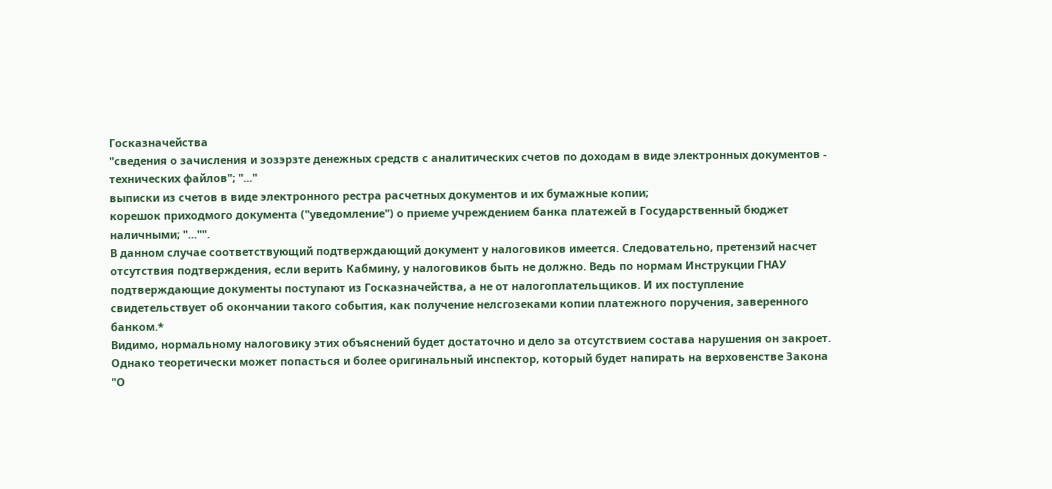Госказначейства
"сведения о зачисления и зозэрзте денежных средств с аналитических счетов по доходам в виде электронных документов - технических файлов"; "..."
выписки из счетов в виде электронного рестра расчетных документов и их бумажные копии;
корешок приходмого документа ("уведомление") о приеме учреждением банка платежей в Государственный бюджет наличными; "..."".
В данном случае соответствующий подтверждающий документ у налоговиков имеется. Следовательно, претензий насчет отсутствия подтверждения, если верить Кабмину, у налоговиков быть не должно. Ведь по нормам Инструкции ГНАУ подтверждающие документы поступают из Госказначейства, а не от налогоплательщиков. И их поступление свидетельствует об окончании такого события, как получение нелсгозеками копии платежного поручения, заверенного банком.*
Видимо, нормальному налоговику этих объяснений будет достаточно и дело за отсутствием состава нарушения он закроет.
Однако теоретически может попасться и более оригинальный инспектор, который будет напирать на верховенстве Закона "О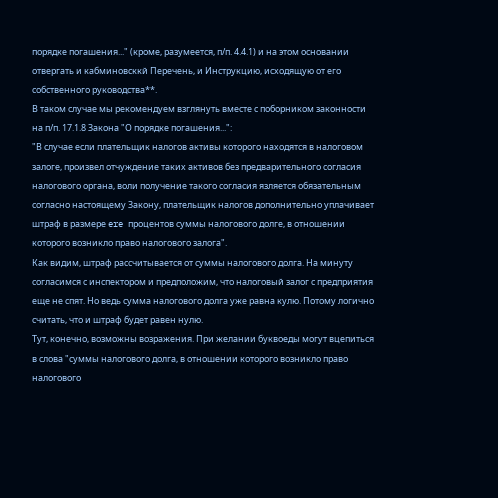порядке погашения..." (кроме, разумеется, п/п. 4.4.1) и на этом основании отвергать и кабминовсккй Перечень, и Инструкцию, исходящую от его собственного руководства**.
В таком случае мы рекомендуем взглянуть вместе с поборником законности на п/п. 17.1.8 Закона "О порядке погашения...":
"В случае если плательщик налогов активы которого находятся в налоговом залоге, произвел отчуждение таких активов без предварительного согласия налогового органа, воли получение такого согласия язляется обязательным согласно настоящему Закону, плательщик налогов дополнительно уплачивает штраф в размере ere процентов суммы налогового долге, в отношении которого возникло право налогового залога".
Как видим, штраф рассчитывается от суммы налогового долга. На минуту согласимся с инспектором и предположим, что налоговый залог с предприятия еще не спят. Но ведь сумма налогового долга уже равна кулю. Потому логично считать, что и штраф будет равен нулю.
Тут, конечно, возможны возражения. При желании буквоеды могут вцепиться в слова "суммы налогового долга, в отношении которого возникло право налогового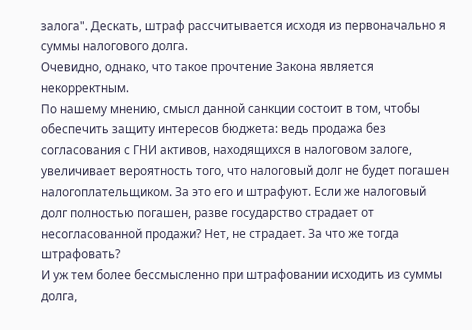залога". Дескать, штраф рассчитывается исходя из первоначально я суммы налогового долга.
Очевидно, однако, что такое прочтение Закона является некорректным.
По нашему мнению, смысл данной санкции состоит в том, чтобы обеспечить защиту интересов бюджета: ведь продажа без согласования с ГНИ активов, находящихся в налоговом залоге, увеличивает вероятность того, что налоговый долг не будет погашен налогоплательщиком. За это его и штрафуют. Если же налоговый долг полностью погашен, разве государство страдает от несогласованной продажи? Нет, не страдает. За что же тогда штрафовать?
И уж тем более бессмысленно при штрафовании исходить из суммы долга,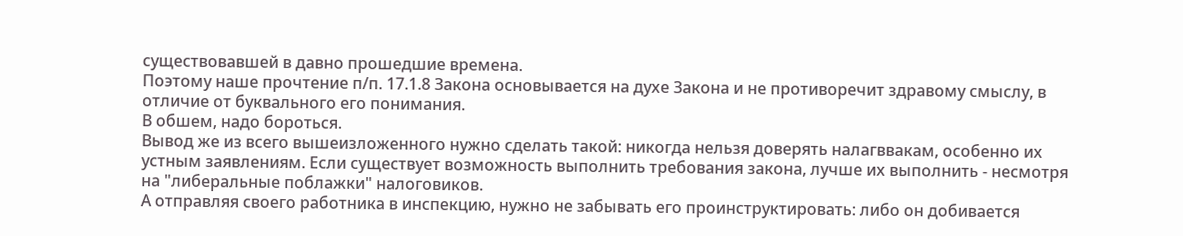существовавшей в давно прошедшие времена.
Поэтому наше прочтение п/п. 17.1.8 Закона основывается на духе Закона и не противоречит здравому смыслу, в отличие от буквального его понимания.
В обшем, надо бороться.
Вывод же из всего вышеизложенного нужно сделать такой: никогда нельзя доверять налагввакам, особенно их устным заявлениям. Если существует возможность выполнить требования закона, лучше их выполнить - несмотря на "либеральные поблажки" налоговиков.
А отправляя своего работника в инспекцию, нужно не забывать его проинструктировать: либо он добивается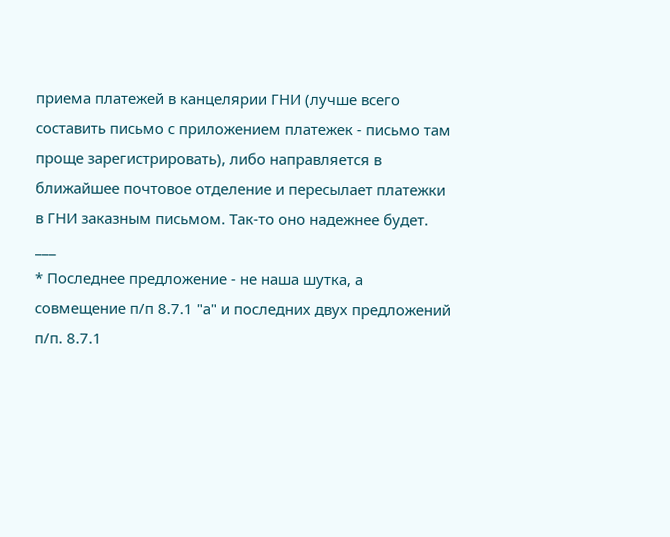приема платежей в канцелярии ГНИ (лучше всего составить письмо с приложением платежек - письмо там проще зарегистрировать), либо направляется в ближайшее почтовое отделение и пересылает платежки в ГНИ заказным письмом. Так-то оно надежнее будет.
___
* Последнее предложение - не наша шутка, а совмещение п/п 8.7.1 "а" и последних двух предложений п/п. 8.7.1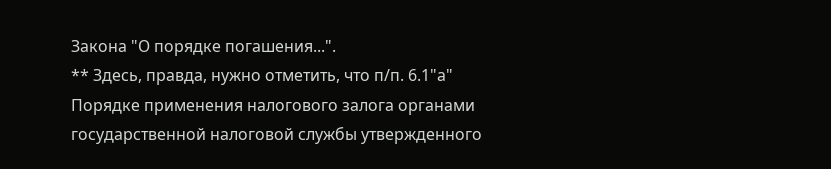Закона "О порядке погашения...".
** Здесь, правда, нужно отметить, что п/п. 6.1"а" Порядке применения налогового залога органами государственной налоговой службы утвержденного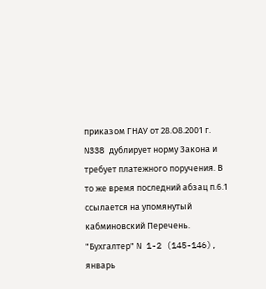приказом ГНАУ от 28.О8.2001 г. N338 дублирует норму Закона и требует платежного поручения. В то же время последний абзац п.6.1 ссылается на упомянутый кабминовский Перечень.
"Бухгалтер" N 1-2 (145-146), январь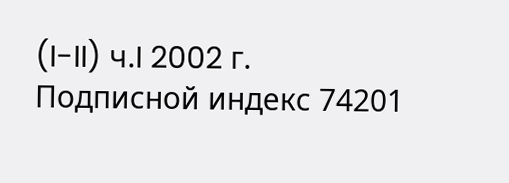(I-II) ч.I 2002 г.
Подписной индекс 74201